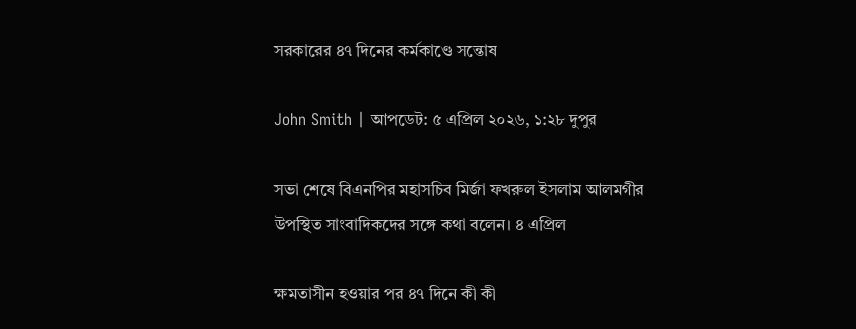সরকারের ৪৭ দিনের কর্মকাণ্ডে সন্তোষ

John Smith | আপডেট: ৫ এপ্রিল ২০২৬, ১:২৮ দুপুর

সভা শেষে বিএনপির মহাসচিব মির্জা ফখরুল ইসলাম আলমগীর উপস্থিত সাংবাদিকদের সঙ্গে কথা বলেন। ৪ এপ্রিল

ক্ষমতাসীন হওয়ার পর ৪৭ দিনে কী কী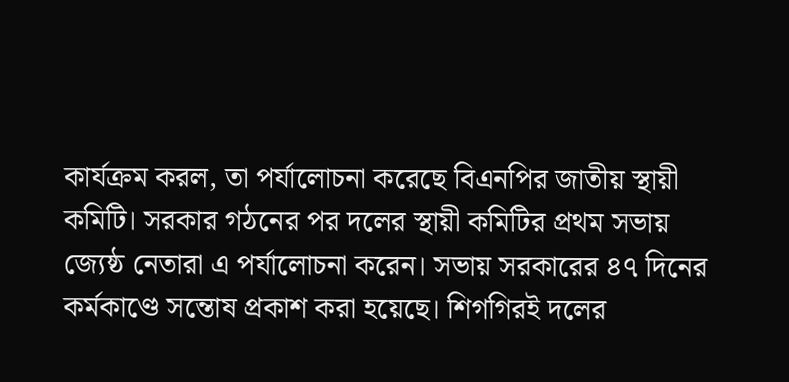কার্যক্রম করল, তা পর্যালোচনা করেছে বিএনপির জাতীয় স্থায়ী কমিটি। সরকার গঠনের পর দলের স্থায়ী কমিটির প্রথম সভায় জ্যেষ্ঠ নেতারা এ পর্যালোচনা করেন। সভায় সরকারের ৪৭ দিনের কর্মকাণ্ডে সন্তোষ প্রকাশ করা হয়েছে। শিগগিরই দলের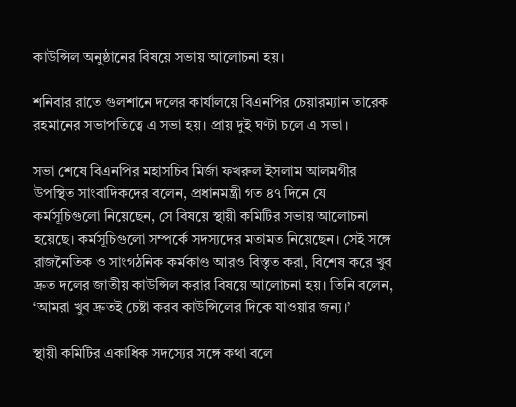কাউন্সিল অনুষ্ঠানের বিষয়ে সভায় আলোচনা হয়।

শনিবার রাতে গুলশানে দলের কার্যালয়ে বিএনপির চেয়ারম্যান তারেক রহমানের সভাপতিত্বে এ সভা হয়। প্রায় দুই ঘণ্টা চলে এ সভা।

সভা শেষে বিএনপির মহাসচিব মির্জা ফখরুল ইসলাম আলমগীর উপস্থিত সাংবাদিকদের বলেন, প্রধানমন্ত্রী গত ৪৭ দিনে যে কর্মসূচিগুলো নিয়েছেন, সে বিষয়ে স্থায়ী কমিটির সভায় আলোচনা হয়েছে। কর্মসূচিগুলো সম্পর্কে সদস্যদের মতামত নিয়েছেন। সেই সঙ্গে রাজনৈতিক ও সাংগঠনিক কর্মকাণ্ড আরও বিস্তৃত করা, বিশেষ করে খুব দ্রুত দলের জাতীয় কাউন্সিল করার বিষয়ে আলোচনা হয়। তিনি বলেন, ‘আমরা খুব দ্রুতই চেষ্টা করব কাউন্সিলের দিকে যাওয়ার জন্য।’

স্থায়ী কমিটির একাধিক সদস্যের সঙ্গে কথা বলে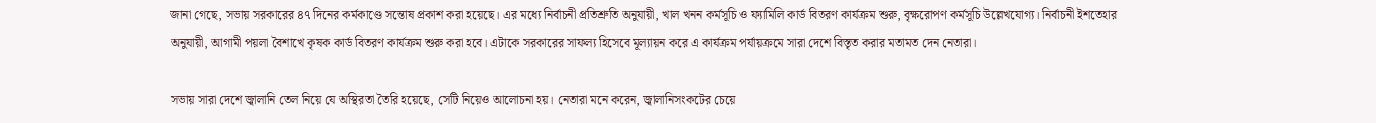জানা গেছে, সভায় সরকারের ৪৭ দিনের কর্মকাণ্ডে সন্তোষ প্রকাশ করা হয়েছে। এর মধ্যে নির্বাচনী প্রতিশ্রুতি অনুযায়ী, খাল খনন কর্মসূচি ও ফ্যামিলি কার্ড বিতরণ কার্যক্রম শুরু, বৃক্ষরোপণ কর্মসূচি উল্লেখযোগ্য। নির্বাচনী ইশতেহার অনুযায়ী, আগামী পয়লা বৈশাখে কৃষক কার্ড বিতরণ কার্যক্রম শুরু করা হবে। এটাকে সরকারের সাফল্য হিসেবে মূল্যায়ন করে এ কার্যক্রম পর্যায়ক্রমে সারা দেশে বিস্তৃত করার মতামত দেন নেতারা।

সভায় সারা দেশে জ্বালানি তেল নিয়ে যে অস্থিরতা তৈরি হয়েছে, সেটি নিয়েও আলোচনা হয়। নেতারা মনে করেন, জ্বালানিসংকটের চেয়ে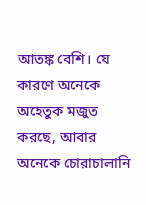আতঙ্ক বেশি। যে কারণে অনেকে অহেতুক মজুত করছে, আবার অনেকে চোরাচালানি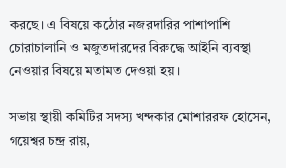করছে। এ বিষয়ে কঠোর নজরদারির পাশাপাশি চোরাচালানি ও মজুতদারদের বিরুদ্ধে আইনি ব্যবস্থা নেওয়ার বিষয়ে মতামত দেওয়া হয়।

সভায় স্থায়ী কমিটির সদস্য খন্দকার মোশাররফ হোসেন, গয়েশ্বর চন্দ্র রায়,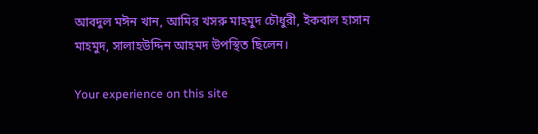আবদুল মঈন খান, আমির খসরু মাহমুদ চৌধুরী, ইকবাল হাসান মাহমুদ, সালাহউদ্দিন আহমদ উপস্থিত ছিলেন।

Your experience on this site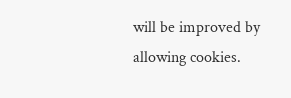will be improved by allowing cookies.